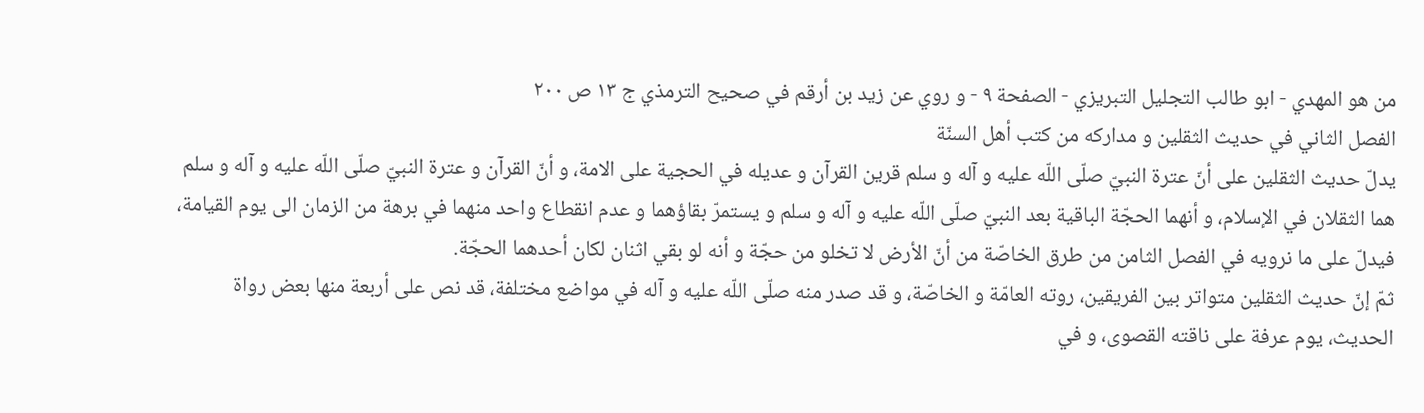من هو المهدي - ابو طالب التجليل التبريزي - الصفحة ٩ - و روي عن زيد بن أرقم في صحيح الترمذي ج ١٣ ص ٢٠٠
الفصل الثاني في حديث الثقلين و مداركه من كتب أهل السنّة
يدلّ حديث الثقلين على أنّ عترة النبيّ صلّى اللّه عليه و آله و سلم قرين القرآن و عديله في الحجية على الامة، و أنّ القرآن و عترة النبيّ صلّى اللّه عليه و آله و سلم هما الثقلان في الإسلام، و أنهما الحجّة الباقية بعد النبيّ صلّى اللّه عليه و آله و سلم و يستمرّ بقاؤهما و عدم انقطاع واحد منهما في برهة من الزمان الى يوم القيامة، فيدلّ على ما نرويه في الفصل الثامن من طرق الخاصّة من أنّ الأرض لا تخلو من حجّة و أنه لو بقي اثنان لكان أحدهما الحجّة.
ثمّ إنّ حديث الثقلين متواتر بين الفريقين، روته العامّة و الخاصّة، و قد صدر منه صلّى اللّه عليه و آله في مواضع مختلفة، قد نص على أربعة منها بعض رواة الحديث، يوم عرفة على ناقته القصوى، و في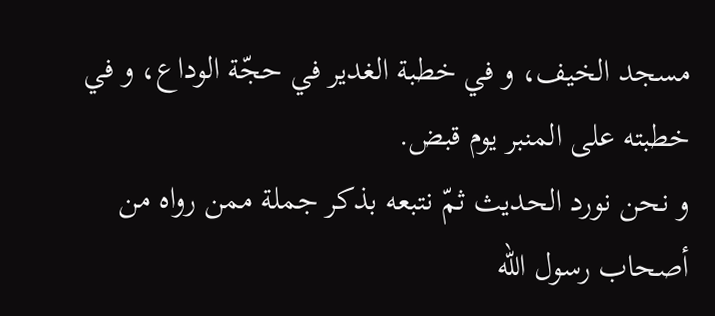مسجد الخيف، و في خطبة الغدير في حجّة الوداع، و في خطبته على المنبر يوم قبض.
و نحن نورد الحديث ثمّ نتبعه بذكر جملة ممن رواه من أصحاب رسول اللّه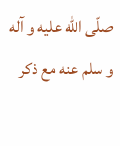صلّى اللّه عليه و آله و سلم عنه مع ذكر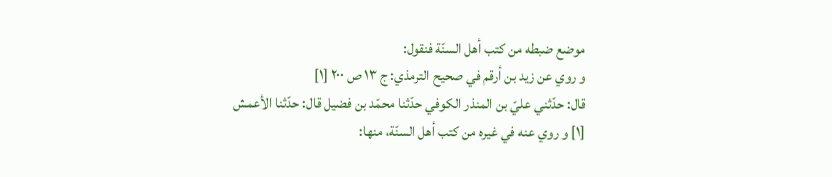موضع ضبطه من كتب أهل السنّة فنقول:
و روي عن زيد بن أرقم في صحيح الترمذي: ج ١٣ ص ٢٠٠ [١]
قال: حدّثني عليّ بن المنذر الكوفي حدّثنا محمّد بن فضيل قال: حدّثنا الأعمش
[١] و روي عنه في غيره من كتب أهل السنّة، منها: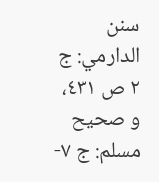سنن الدارمي: ج ٢ ص ٤٣١، و صحيح مسلم: ج ٧-